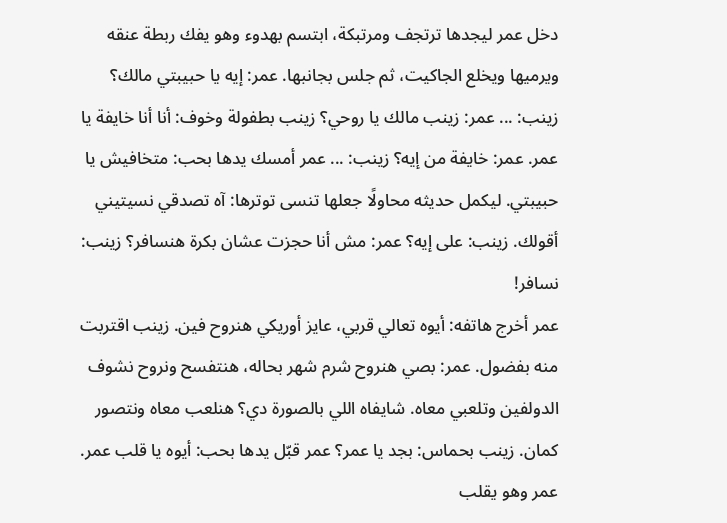دخل عمر ليجدها ترتجف ومرتبكة، ابتسم بهدوء وهو يفك ربطة عنقه ويرميها ويخلع الجاكيت، ثم جلس بجانبها. عمر: إيه يا حبيبتي مالك؟ زينب: ... عمر: زينب مالك يا روحي؟ زينب بطفولة وخوف: أنا أنا خايفة يا عمر. عمر: خايفة من إيه؟ زينب: ... عمر أمسك يدها بحب: متخافيش يا حبيبتي. ليكمل حديثه محاولًا جعلها تنسى توترها: آه تصدقي نسيتيني أقولك. زينب: على إيه؟ عمر: مش أنا حجزت عشان بكرة هنسافر؟ زينب: نسافر!
عمر أخرج هاتفه: أيوه تعالي قربي، عايز أوريكي هنروح فين. زينب اقتربت منه بفضول. عمر: بصي هنروح شرم شهر بحاله، هنتفسح ونروح نشوف الدولفين وتلعبي معاه. شايفاه اللي بالصورة دي؟ هنلعب معاه ونتصور كمان. زينب بحماس: بجد يا عمر؟ عمر قبّل يدها بحب: أيوه يا قلب عمر. عمر وهو يقلب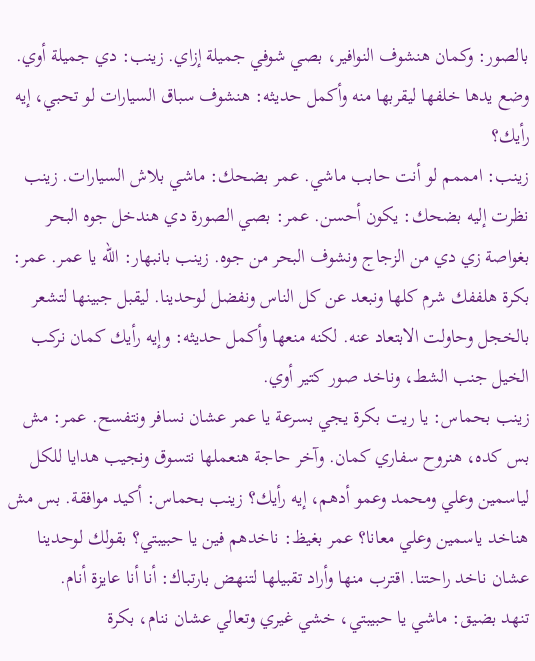بالصور: وكمان هنشوف النوافير، بصي شوفي جميلة إزاي. زينب: دي جميلة أوي. وضع يدها خلفها ليقربها منه وأكمل حديثه: هنشوف سباق السيارات لو تحبي، إيه رأيك؟
زينب: امممم لو أنت حابب ماشي. عمر بضحك: ماشي بلاش السيارات. زينب نظرت إليه بضحك: يكون أحسن. عمر: بصي الصورة دي هندخل جوه البحر بغواصة زي دي من الزجاج ونشوف البحر من جوه. زينب بانبهار: الله يا عمر. عمر: بكرة هلففك شرم كلها ونبعد عن كل الناس ونفضل لوحدينا. ليقبل جبينها لتشعر بالخجل وحاولت الابتعاد عنه. لكنه منعها وأكمل حديثه: وإيه رأيك كمان نركب الخيل جنب الشط، وناخد صور كتير أوي.
زينب بحماس: يا ريت بكرة يجي بسرعة يا عمر عشان نسافر ونتفسح. عمر: مش بس كده، هنروح سفاري كمان. وآخر حاجة هنعملها نتسوق ونجيب هدايا للكل لياسمين وعلي ومحمد وعمو أدهم، إيه رأيك؟ زينب بحماس: أكيد موافقة. بس مش هناخد ياسمين وعلي معانا؟ عمر بغيظ: ناخدهم فين يا حبيبتي؟ بقولك لوحدينا عشان ناخد راحتنا. اقترب منها وأراد تقبيلها لتنهض بارتباك: أنا أنا عايزة أنام.
تنهد بضيق: ماشي يا حبيبتي، خشي غيري وتعالي عشان ننام، بكرة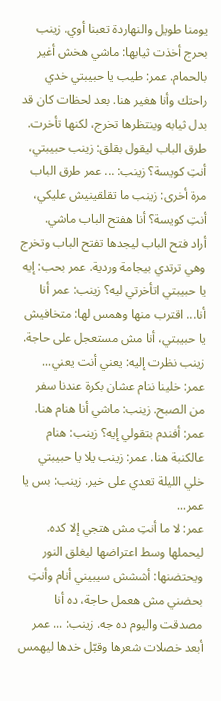يومنا طويل والنهاردة تعبنا أوي. زينب بحرج أخذت ثيابها: ماشي هخش أغير بالحمام. عمر: طيب يا حبيبتي خدي راحتك وأنا هغير هنا. بعد لحظات كان قد بدل ثيابه وينتظرها تخرج، لكنها تأخرت. طرق الباب ليقول بقلق: زينب حبيبتي، أنتِ كويسة؟ زينب: ... عمر طرق الباب مرة أخرى: زينب ما تقلقينيش عليكي، أنتِ كويسة؟ أنا هفتح الباب ماشي.
أراد فتح الباب ليجدها تفتح الباب وتخرج وهي ترتدي بيجامة وردية. عمر بحب: إيه يا حبيبتي اتأخرتي ليه؟ زينب: عمر أنا أنا... اقترب منها وهمس لها: متخافيش يا حبيبتي، أنا مش مستعجل على حاجة. زينب نظرت إليه: يعني أنت يعني... عمر: خلينا ننام عشان بكرة عندنا سفر من الصبح. زينب: ماشي أنا هنام هنا. عمر: أفندم بتقولي إيه؟ زينب: هنام عالكنبة هنا. عمر: زينب يلا يا حبيبتي خلي الليلة تعدي على خير. زينب: بس يا عمر...
عمر: لا ما أنتِ مش هتجي إلا كده. ليحملها وسط اعتراضها ليغلق النور ويحتضنها: أششش سيبيني أنام وأنتِ بحضني مش هعمل حاجة، ده أنا مصدقت واليوم ده جه. زينب: ... عمر أبعد خصلات شعرها وقبّل خدها ليهمس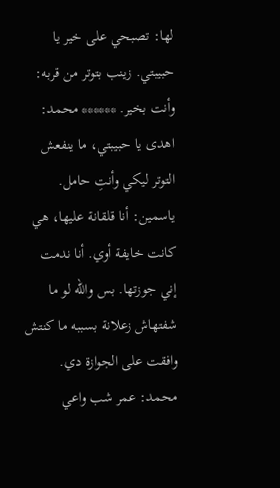لها: تصبحي على خير يا حبيبتي. زينب بتوتر من قربه: وأنت بخير. ****** محمد: اهدى يا حبيبتي، ما ينفعش التوتر ليكي وأنتِ حامل.
ياسمين: أنا قلقانة عليها، هي كانت خايفة أوي. أنا ندمت إني جوزتها. بس والله لو ما شفتهاش زعلانة بسببه ما كنتش وافقت على الجوازة دي. محمد: عمر شب واعي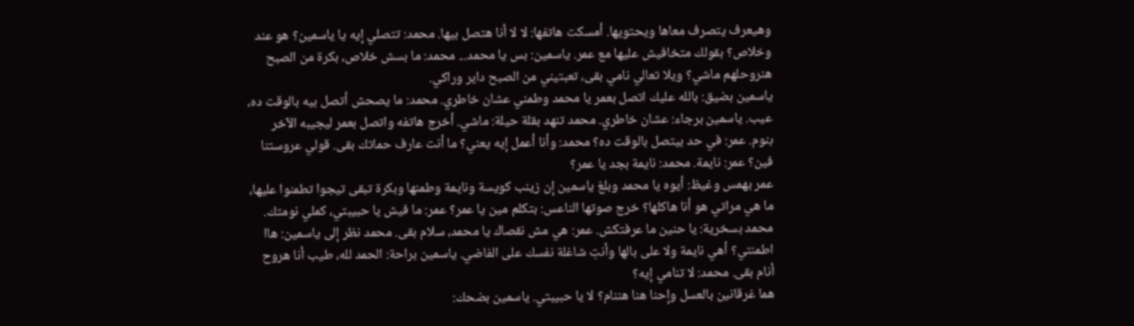وهيعرف يتصرف معاها ويحتويها. أمسكت هاتفها: لا لا أنا هتصل بيها. محمد: تتصلي إيه يا ياسمين؟ هو عند وخلاص؟ بقولك متخافيش عليها مع عمر. ياسمين: بس يا محمد... محمد: ما بسش خلاص، بكرة من الصبح هنروحلهم ماشي؟ ويلا تعالي نامي بقى، تعبتيني من الصبح داير وراكي.
ياسمين بضيق: بالله عليك اتصل بعمر يا محمد وطمني عشان خاطري. محمد: ما يصحش أتصل بيه بالوقت ده، عيب. ياسمين برجاء: عشان خاطري. محمد تنهد بقلة حيلة: ماشي. أخرج هاتفه واتصل بعمر ليجيبه الآخر بنوم. عمر: في حد بيتصل بالوقت ده؟ محمد: وأنا أعمل إيه يعني؟ ما أنت عارف حماتك بقى. قولي عروستنا فين؟ عمر: نايمة. محمد: نايمة بجد يا عمر؟
عمر بهمس وغيظ: أيوه يا محمد وبلغ ياسمين إن زينب كويسة ونايمة وطمنها وبكرة تبقى تيجوا تطمنوا عليها، ما هي مراتي هو أنا هاكلها؟ خرج صوتها الناعس: بتكلم مين يا عمر؟ عمر: ما فيش يا حبيبتي، كملي نومتك. محمد بسخرية: يا حنين ما عرفتكش. عمر: هي مش نقصاك يا محمد، سلام بقى. محمد نظر إلى ياسمين: هاا اطمنتي؟ أهي نايمة ولا على بالها وأنتِ شاغلة نفسك على الفاضي. ياسمين براحة: الحمد لله، طيب أنا هروح أنام بقى. محمد: لا تنامي إيه؟
هما غرقانين بالعسل وإحنا هنا هننام؟ لا يا حبيبتي. ياسمين بضحك: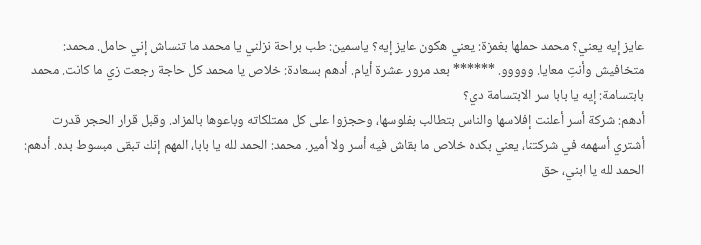عايز إيه يعني؟ محمد حملها بغمزة: يعني هكون عايز إيه؟ ياسمين: طب براحة نزلني يا محمد ما تنساش إني حامل. محمد: متخافيش وأنتِ معايا. ووووو. ****** بعد مرور عشرة أيام. أدهم بسعادة: خلاص يا محمد كل حاجة رجعت زي ما كانت. محمد بابتسامة: إيه يا بابا سر الابتسامة دي؟
أدهم: شركة أسر أعلنت إفلاسها والناس بتطالب بفلوسها، وحجزوا على كل ممتلكاته وباعوها بالمزاد. وقبل قرار الحجر قدرت أشتري أسهمه في شركتنا، يعني بكده خلاص ما بقاش فيه أسر ولا أمير. محمد: الحمد لله يا بابا، المهم إنك تبقى مبسوط بده. أدهم: الحمد لله يا ابني، حق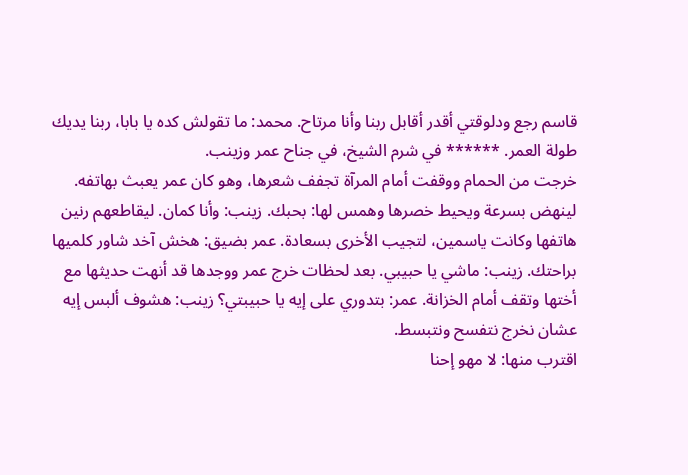قاسم رجع ودلوقتي أقدر أقابل ربنا وأنا مرتاح. محمد: ما تقولش كده يا بابا، ربنا يديك طولة العمر. ****** في شرم الشيخ، في جناح عمر وزينب.
خرجت من الحمام ووقفت أمام المرآة تجفف شعرها، وهو كان عمر يعبث بهاتفه. لينهض بسرعة ويحيط خصرها وهمس لها: بحبك. زينب: وأنا كمان. ليقاطعهم رنين هاتفها وكانت ياسمين، لتجيب الأخرى بسعادة. عمر بضيق: هخش آخد شاور كلميها براحتك. زينب: ماشي يا حبيبي. بعد لحظات خرج عمر ووجدها قد أنهت حديثها مع أختها وتقف أمام الخزانة. عمر: بتدوري على إيه يا حبيبتي؟ زينب: هشوف ألبس إيه عشان نخرج نتفسح ونتبسط.
اقترب منها: لا مهو إحنا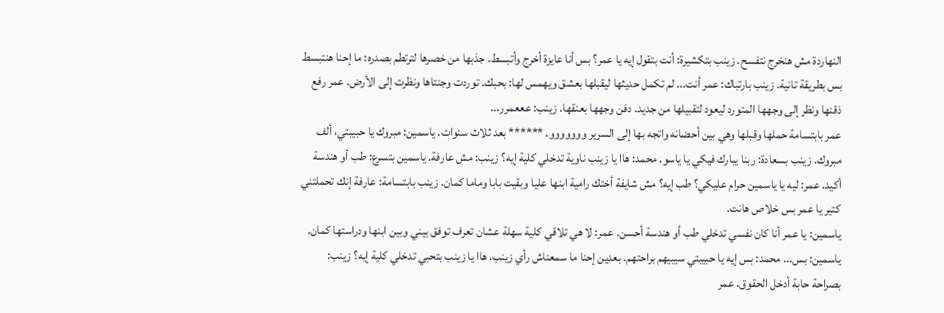النهاردة مش هنخرج نتفسح. زينب بتكشيرة: أنت بتقول إيه يا عمر؟ بس أنا عايزة أخرج وأتبسط. جذبها من خصرها لترتطم بصدره: ما إحنا هنتبسط بس بطريقة تانية. زينب بارتباك: عمر أنت... لم تكمل حديثها ليقبلها بعشق ويهمس لها: بحبك. توردت وجنتاها ونظرت إلى الأرض. عمر رفع ذقنها ونظر إلى وجهها المتورد ليعود لتقبيلها من جديد. دفن وجهها بعنقها. زينب: عععمرر...
عمر بابتسامة حملها وقبلها وهي بين أحضانه واتجه بها إلى السرير ووووووو. ****** بعد ثلاث سنوات. ياسمين: مبروك يا حبيبتي، ألف مبروك. زينب بسعادة: ربنا يبارك فيكي يا ياسو. محمد: هاا يا زينب ناوية تدخلي كلية إيه؟ زينب: مش عارفة. ياسمين بتسرع: طب أو هندسة أكيد. عمر: ليه يا ياسمين حرام عليكي؟ طب إيه؟ مش شايفة أختك رامية ابنها عليا وبقيت بابا وماما كمان. زينب بابتسامة: عارفة إنك تحملتني كتير يا عمر بس خلاص هانت.
ياسمين: يا عمر أنا كان نفسي تدخلي طب أو هندسة أحسن. عمر: لا هي تلاقي كلية سهلة عشان تعرف توفق بيني وبين ابنها ودراستها كمان. ياسمين: بس... محمد: بس إيه يا حبيبتي سيبيهم براحتهم. بعدين إحنا ما سمعناش رأي زينب، هاا يا زينب بتحبي تدخلي كلية إيه؟ زينب: بصراحة حابة أدخل الحقوق. عمر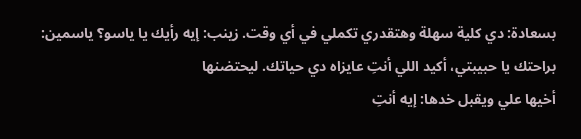بسعادة: دي كلية سهلة وهتقدري تكملي في أي وقت. زينب: إيه رأيك يا ياسو؟ ياسمين: براحتك يا حبيبتي، أكيد اللي أنتِ عايزاه دي حياتك. ليحتضنها
أخيها علي ويقبل خدها: إيه أنتِ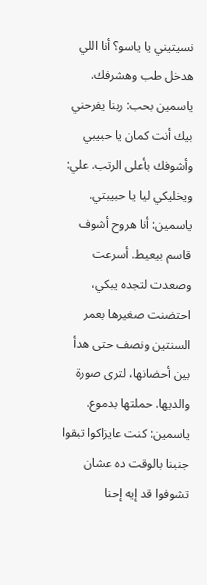نسيتيني يا ياسو؟ أنا اللي هدخل طب وهشرفك. ياسمين بحب: ربنا يفرحني بيك أنت كمان يا حبيبي وأشوفك بأعلى الرتب. علي: ويخليكي ليا يا حبيبتي. ياسمين: أنا هروح أشوف قاسم بيعيط. أسرعت وصعدت لتجده يبكي، احتضنت صغيرها بعمر السنتين ونصف حتى هدأ بين أحضانها، لترى صورة والديها. حملتها بدموع.
ياسمين: كنت عايزاكوا تبقوا جنبنا بالوقت ده عشان تشوفوا قد إيه إحنا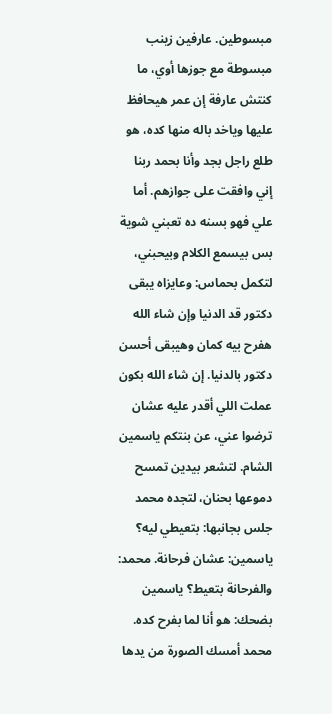مبسوطين. عارفين زينب مبسوطة مع جوزها أوي، ما كنتش عارفة إن عمر هيحافظ عليها وياخد باله منها كده، هو طلع راجل بجد وأنا بحمد ربنا إني وافقت على جوازهم. أما علي فهو بسنه ده تعبني شوية بس بيسمع الكلام وبيحبني،
لتكمل بحماس: وعايزاه يبقى دكتور قد الدنيا وإن شاء الله هفرح بيه كمان وهيبقى أحسن دكتور بالدنيا. إن شاء الله بكون عملت اللي أقدر عليه عشان ترضوا عني، عن بنتكم ياسمين الشام. لتشعر بيدين تمسح دموعها بحنان، لتجده محمد جلس بجانبها: بتعيطي ليه؟ ياسمين: عشان فرحانة. محمد: والفرحانة بتعيط؟ ياسمين بضحك: هو أنا لما بفرح كده. محمد أمسك الصورة من يدها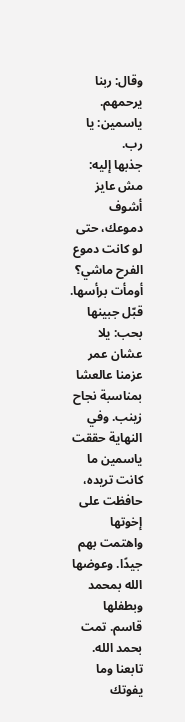وقال: ربنا يرحمهم. ياسمين: يا رب.
جذبها إليه: مش عايز أشوف دموعك، حتى لو كانت دموع الفرح ماشي؟ أومأت برأسها. قبّل جبينها بحب: يلا عشان عمر عزمنا عالعشا بمناسبة نجاح زينب. وفي النهاية حققت ياسمين ما كانت تريده، حافظت على إخوتها واهتمت بهم جيدًا. وعوضها الله بمحمد وبطفلها قاسم. تمت بحمد الله.
تابعنا وما يفوتك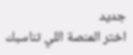جديد
اختر المنصة اللي تناسبك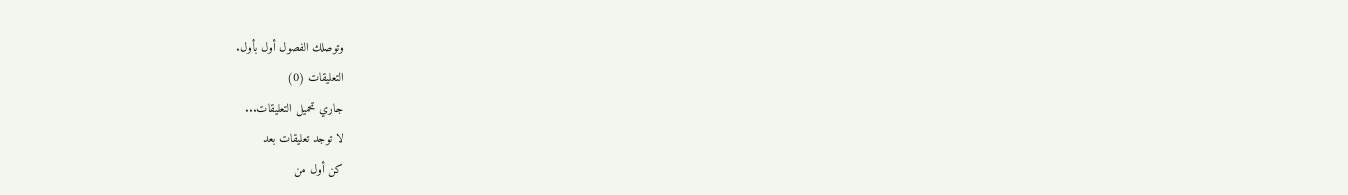وتوصلك الفصول أول بأول.
التعليقات (0)
جاري تحميل التعليقات...
لا توجد تعليقات بعد
كن أول من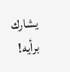يشارك برأيه!